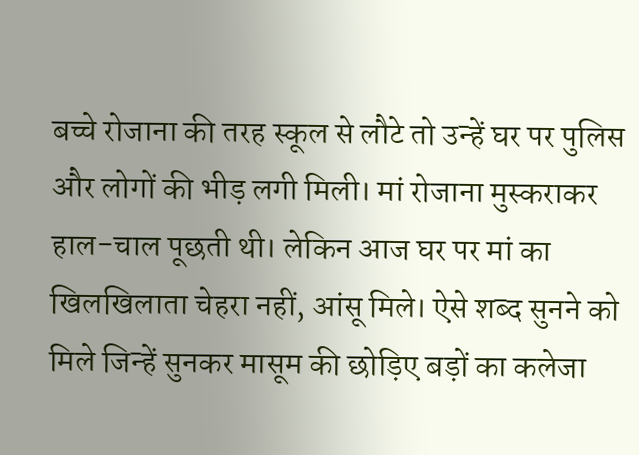बच्चे रोजाना की तरह स्कूल से लौटे तो उन्हें घर पर पुलिस और लोगों की भीड़ लगी मिली। मां रोजाना मुस्कराकर हाल-चाल पूछती थी। लेकिन आज घर पर मां का खिलखिलाता चेहरा नहीं, आंसू मिले। ऐसे शब्द सुनने को मिले जिन्हें सुनकर मासूम की छोड़िए बड़ों का कलेजा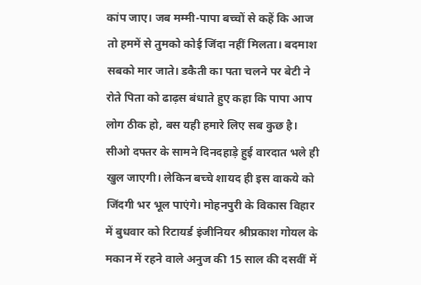कांप जाए। जब मम्मी-पापा बच्चों से कहें कि आज तो हममें से तुमको कोई जिंदा नहीं मिलता। बदमाश सबको मार जाते। डकैती का पता चलने पर बेटी ने रोते पिता को ढाढ़स बंधाते हुए कहा कि पापा आप लोग ठीक हो, बस यही हमारे लिए सब कुछ है।
सीओ दफ्तर के सामने दिनदहाड़े हुई वारदात भले ही खुल जाएगी। लेकिन बच्चे शायद ही इस वाकये को जिंदगी भर भूल पाएंगे। मोहनपुरी के विकास विहार में बुधवार को रिटायर्ड इंजीनियर श्रीप्रकाश गोयल के मकान में रहने वाले अनुज की 15 साल की दसवीं में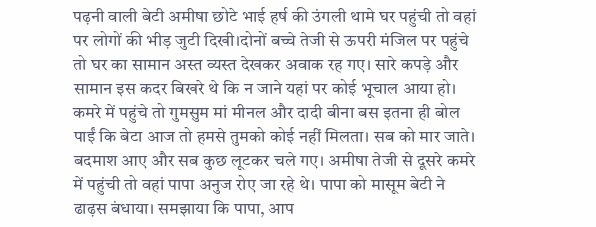पढ़नी वाली बेटी अमीषा छोटे भाई हर्ष की उंगली थामे घर पहुंची तो वहां पर लोगों की भीड़ जुटी दिखी।दोनों बच्चे तेजी से ऊपरी मंजिल पर पहुंचे तो घर का सामान अस्त व्यस्त देखकर अवाक रह गए। सारे कपड़े और सामान इस कदर बिखरे थे कि न जाने यहां पर कोई भूचाल आया हो। कमरे में पहुंचे तो गुमसुम मां मीनल और दादी बीना बस इतना ही बोल पाईं कि बेटा आज तो हमसे तुमको कोई नहीं मिलता। सब को मार जाते। बदमाश आए और सब कुछ लूटकर चले गए। अमीषा तेजी से दूसरे कमरे में पहुंची तो वहां पापा अनुज रोए जा रहे थे। पापा को मासूम बेटी ने ढाढ़स बंधाया। समझाया कि पापा, आप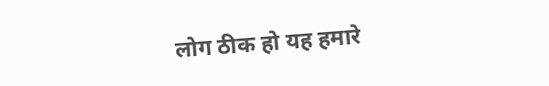लोग ठीक हो यह हमारे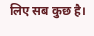लिए सब कुछ है।